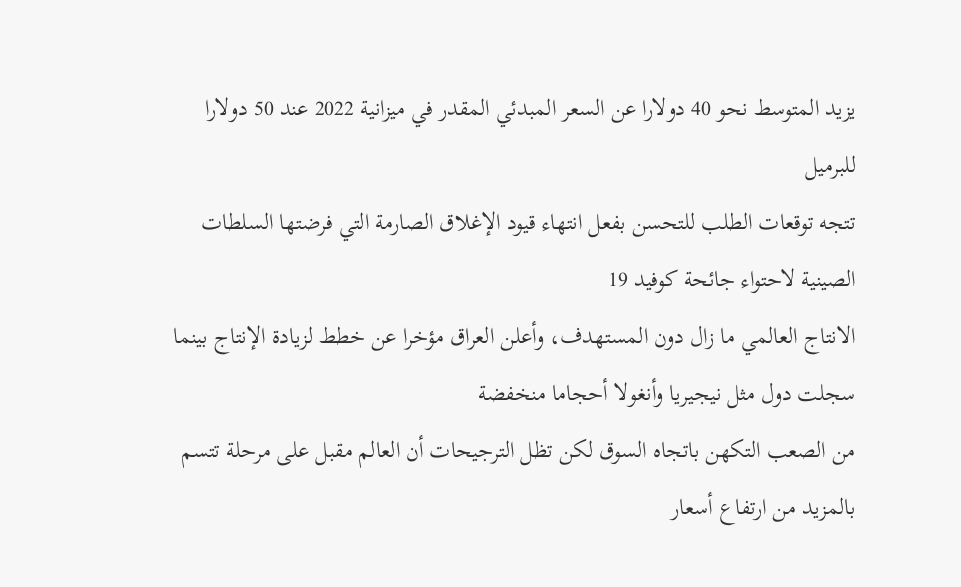يزيد المتوسط نحو 40 دولارا عن السعر المبدئي المقدر في ميزانية 2022 عند 50 دولارا للبرميل
تتجه توقعات الطلب للتحسن بفعل انتهاء قيود الإغلاق الصارمة التي فرضتها السلطات الصينية لاحتواء جائحة كوفيد 19
الانتاج العالمي ما زال دون المستهدف، وأعلن العراق مؤخرا عن خطط لزيادة الإنتاج بينما سجلت دول مثل نيجيريا وأنغولا أحجاما منخفضة
من الصعب التكهن باتجاه السوق لكن تظل الترجيحات أن العالم مقبل على مرحلة تتسم بالمزيد من ارتفاع أسعار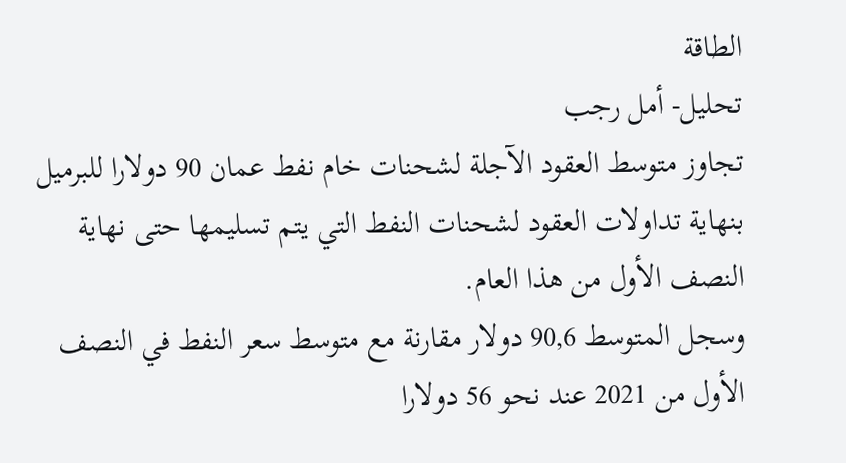الطاقة
تحليل- أمل رجب
تجاوز متوسط العقود الآجلة لشحنات خام نفط عمان 90 دولارا للبرميل بنهاية تداولات العقود لشحنات النفط التي يتم تسليمها حتى نهاية النصف الأول من هذا العام.
وسجل المتوسط 90,6 دولار مقارنة مع متوسط سعر النفط في النصف الأول من 2021 عند نحو 56 دولارا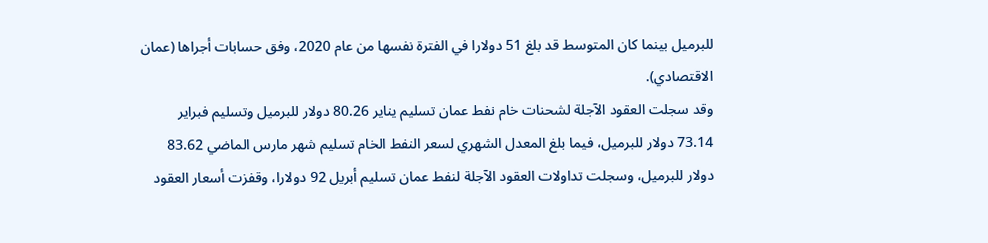للبرميل بينما كان المتوسط قد بلغ 51 دولارا في الفترة نفسها من عام 2020، وفق حسابات أجراها (عمان الاقتصادي).
وقد سجلت العقود الآجلة لشحنات خام نفط عمان تسليم يناير 80.26 دولار للبرميل وتسليم فبراير 73.14 دولار للبرميل، فيما بلغ المعدل الشهري لسعر النفط الخام تسليم شهر مارس الماضي 83.62 دولار للبرميل، وسجلت تداولات العقود الآجلة لنفط عمان تسليم أبريل 92 دولارا، وقفزت أسعار العقود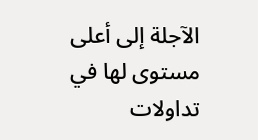الآجلة إلى أعلى مستوى لها في تداولات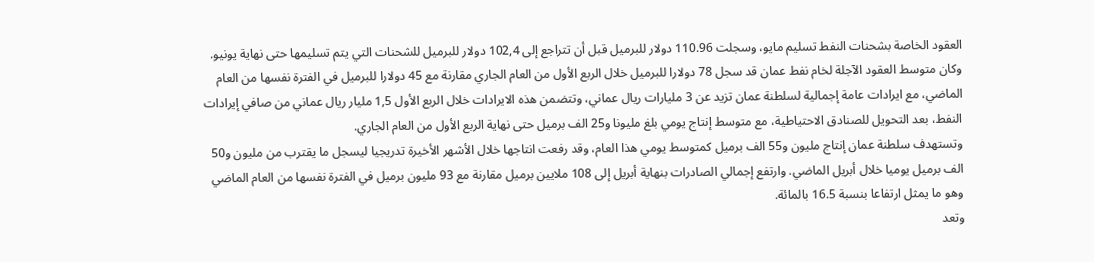العقود الخاصة بشحنات النفط تسليم مايو، وسجلت 110.96 دولار للبرميل قبل أن تتراجع إلى 102,4 دولار للبرميل للشحنات التي يتم تسليمها حتى نهاية يونيو.
وكان متوسط العقود الآجلة لخام نفط عمان قد سجل 78 دولارا للبرميل خلال الربع الأول من العام الجاري مقارنة مع 45 دولارا للبرميل في الفترة نفسها من العام الماضي، مع ايرادات عامة إجمالية لسلطنة عمان تزيد عن 3 مليارات ريال عماني، وتتضمن هذه الايرادات خلال الربع الأول 1,5 مليار ريال عماني من صافي إيرادات النفط، بعد التحويل للصنادق الاحتياطية، مع متوسط إنتاج يومي بلغ مليونا و25 الف برميل حتى نهاية الربع الأول من العام الجاري.
وتستهدف سلطنة عمان إنتاج مليون و55 الف برميل كمتوسط يومي هذا العام، وقد رفعت انتاجها خلال الأشهر الأخيرة تدريجيا ليسجل ما يقترب من مليون و50 الف برميل يوميا خلال أبريل الماضي. وارتفع إجمالي الصادرات بنهاية أبريل إلى 108 ملايين برميل مقارنة مع 93 مليون برميل في الفترة نفسها من العام الماضي وهو ما يمثل ارتفاعا بنسبة 16.5 بالمائة.
وتعد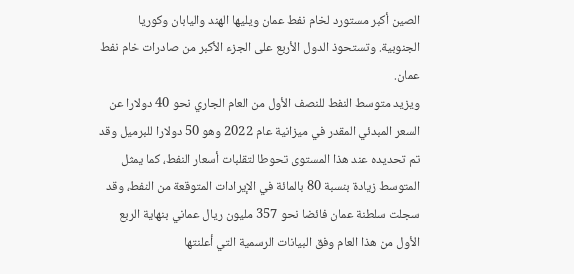الصين أكبر مستورد لخام نفط عمان ويليها الهند واليابان وكوريا الجنوبية. وتستحوذ الدول الأربع على الجزء الأكبر من صادرات خام نفط عمان.
ويزيد متوسط النفط للنصف الأول من العام الجاري نحو 40 دولارا عن السعر المبدئي المقدر في ميزانية عام 2022 وهو 50 دولارا للبرميل وقد تم تحديده عند هذا المستوى تحوطا لتقلبات أسعار النفط، كما يمثل المتوسط زيادة بنسبة 80 بالمائة في الإيرادات المتوقعة من النفط، وقد سجلت سلطنة عمان فائضا نحو 357 مليون ريال عماني بنهاية الربع الأول من هذا العام وفق البيانات الرسمية التي أعلنتها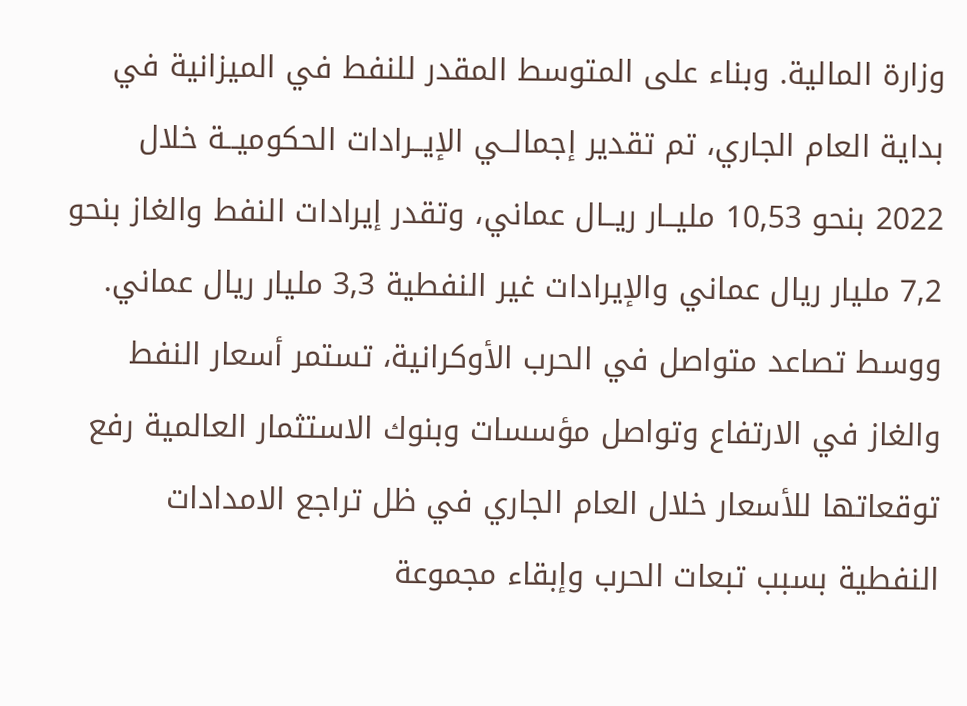وزارة المالية. وبناء على المتوسط المقدر للنفط في الميزانية في بداية العام الجاري، تم تقدير إجمالــي الإيــرادات الحكوميــة خلال 2022 بنحو 10,53 مليــار ريــال عماني، وتقدر إيرادات النفط والغاز بنحو 7,2 مليار ريال عماني والإيرادات غير النفطية 3,3 مليار ريال عماني.
ووسط تصاعد متواصل في الحرب الأوكرانية، تستمر أسعار النفط والغاز في الارتفاع وتواصل مؤسسات وبنوك الاستثمار العالمية رفع توقعاتها للأسعار خلال العام الجاري في ظل تراجع الامدادات النفطية بسبب تبعات الحرب وإبقاء مجموعة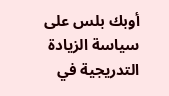أوبك بلس على سياسة الزيادة التدريجية في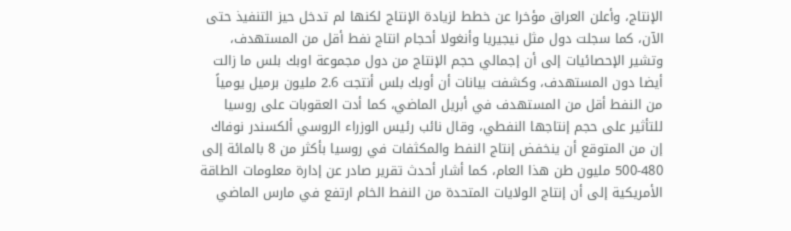الإنتاج، وأعلن العراق مؤخرا عن خطط لزيادة الإنتاج لكنها لم تدخل حيز التنفيذ حتى الآن، كما سجلت دول مثل نيجيريا وأنغولا أحجام انتاج نفط أقل من المستهدف، وتشير الإحصائيات إلى أن إجمالي حجم الإنتاج من دول مجموعة اوبك بلس ما زالت أيضا دون المستهدف، وكشفت بيانات أن أوبك بلس أنتجت 2.6 مليون برميل يومياً من النفط أقل من المستهدف في أبريل الماضي، كما أدت العقوبات على روسيا للتأثير على حجم إنتاجها النفطي، وقال نائب رئيس الوزراء الروسي ألكسندر نوفاك إن من المتوقع أن ينخفض إنتاج النفط والمكثفات في روسيا بأكثر من 8 بالمائة إلى 480-500 مليون طن هذا العام، كما أشار أحدث تقرير صادر عن إدارة معلومات الطاقة الأمريكية إلى أن إنتاج الولايات المتحدة من النفط الخام ارتفع في مارس الماضي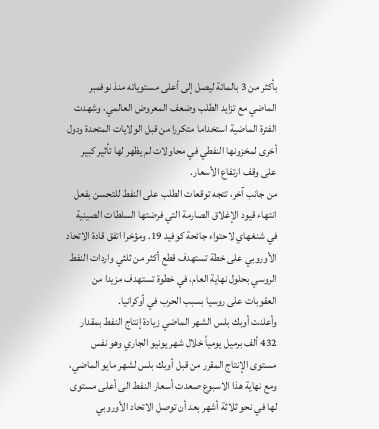بأكثر من 3 بالمائة ليصل إلى أعلى مستوياته منذ نوفمبر الماضي مع تزايد الطلب وضعف المعروض العالمي، وشهدت الفترة الماضية استخداما متكررا من قبل الولايات المتحدة ودول أخرى لمخزونها النفطي في محاولات لم يظهر لها تأثير كبير على وقف ارتفاع الأسعار.
من جانب آخر، تتجه توقعات الطلب على النفط للتحسن بفعل انتهاء قيود الإغلاق الصارمة التي فرضتها السلطات الصينية في شنغهاي لاحتواء جائحة كوفيد 19. ومؤخرا اتفق قادة الاتحاد الأوروبي على خطة تستهدف قطع أكثر من ثلثي واردات النفط الروسي بحلول نهاية العام، في خطوة تستهدف مزيدا من العقوبات على روسيا بسبب الحرب في أوكرانيا.
وأعلنت أوبك بلس الشهر الماضي زيادة إنتاج النفط بمقدار 432 ألف برميل يومياً خلال شهر يونيو الجاري وهو نفس مستوى الإنتاج المقرر من قبل أوبك بلس لشهر مايو الماضي، ومع نهاية هذا الاسبوع صعدت أسعار النفط الى أعلى مستوى لها في نحو ثلاثة أشهر بعد أن توصل الاتحاد الأوروبي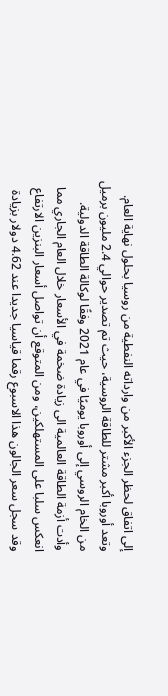إلى اتفاق لحظر الجزء الأكبر من وارداته النفطية من روسيا بحلول نهاية العام.
وتعد أوروبا أكبر مشتر للطاقة الروسية، حيث تم تصدير حوالي 2.4 مليون برميل من الخام الروسي إلى أوروبا يوميًا في عام 2021 وفقًا لوكالة الطاقة الدولية. وأدت أزمة الطاقة العالمية الى زيادة ضخمة في الأسعار خلال العام الجاري مما انعكس سلبا على المستهلكين، ومن المتوقع أن تواصل أسعار البنزين الارتفاع وقد سجل سعر الجالون هذا الاسبوع رقما قياسيا جديدا عند 4.62 دولار بزيادة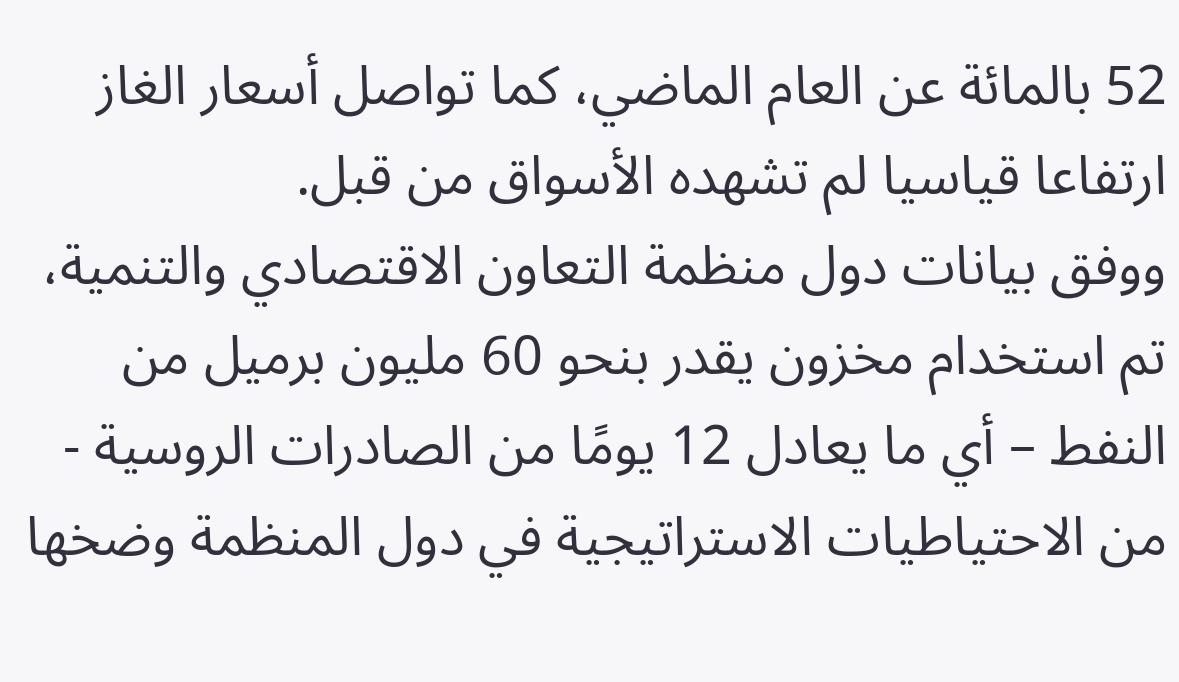52 بالمائة عن العام الماضي، كما تواصل أسعار الغاز ارتفاعا قياسيا لم تشهده الأسواق من قبل.
ووفق بيانات دول منظمة التعاون الاقتصادي والتنمية، تم استخدام مخزون يقدر بنحو 60 مليون برميل من النفط – أي ما يعادل 12 يومًا من الصادرات الروسية - من الاحتياطيات الاستراتيجية في دول المنظمة وضخها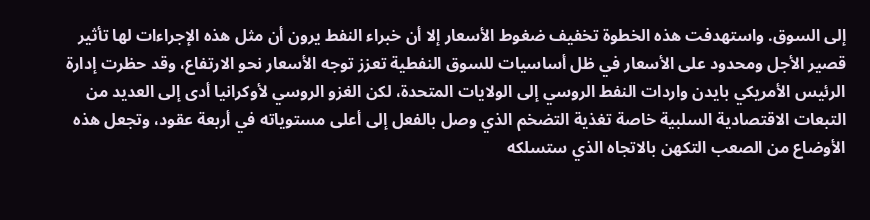إلى السوق. واستهدفت هذه الخطوة تخفيف ضغوط الأسعار إلا أن خبراء النفط يرون أن مثل هذه الإجراءات لها تأثير قصير الأجل ومحدود على الأسعار في ظل أساسيات للسوق النفطية تعزز توجه الأسعار نحو الارتفاع، وقد حظرت إدارة الرئيس الأمريكي بايدن واردات النفط الروسي إلى الولايات المتحدة، لكن الغزو الروسي لأوكرانيا أدى إلى العديد من التبعات الاقتصادية السلبية خاصة تغذية التضخم الذي وصل بالفعل إلى أعلى مستوياته في أربعة عقود، وتجعل هذه الأوضاع من الصعب التكهن بالاتجاه الذي ستسلكه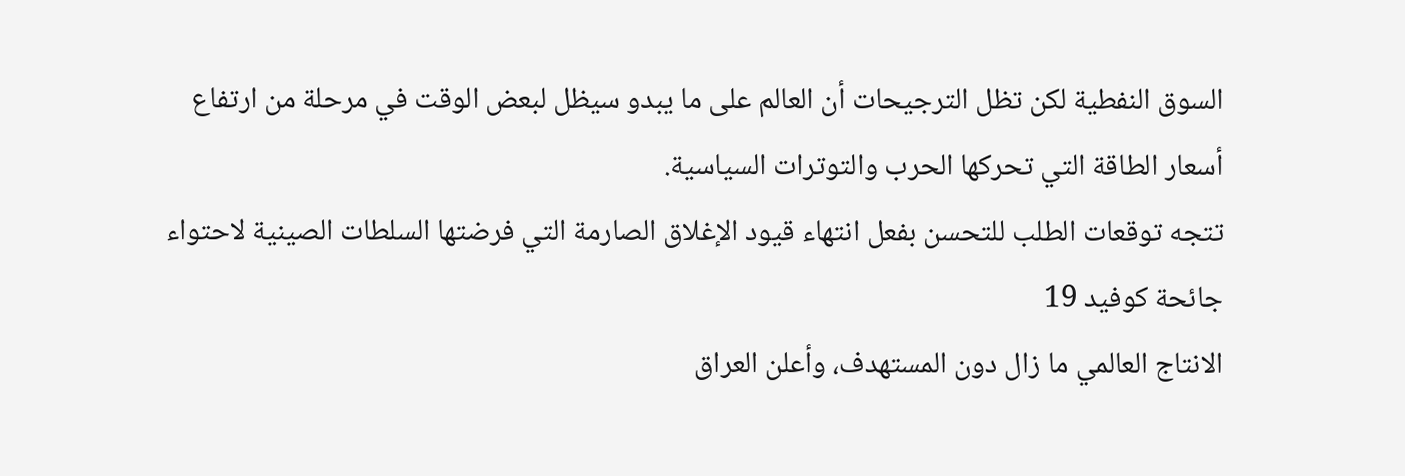السوق النفطية لكن تظل الترجيحات أن العالم على ما يبدو سيظل لبعض الوقت في مرحلة من ارتفاع أسعار الطاقة التي تحركها الحرب والتوترات السياسية.
تتجه توقعات الطلب للتحسن بفعل انتهاء قيود الإغلاق الصارمة التي فرضتها السلطات الصينية لاحتواء جائحة كوفيد 19
الانتاج العالمي ما زال دون المستهدف، وأعلن العراق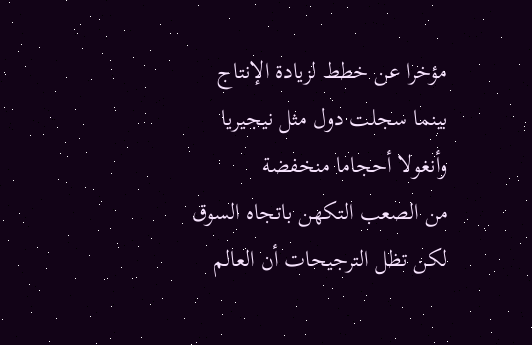مؤخرا عن خطط لزيادة الإنتاج بينما سجلت دول مثل نيجيريا وأنغولا أحجاما منخفضة
من الصعب التكهن باتجاه السوق لكن تظل الترجيحات أن العالم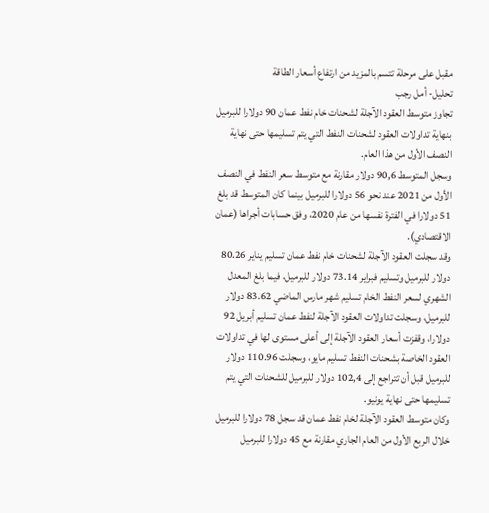مقبل على مرحلة تتسم بالمزيد من ارتفاع أسعار الطاقة
تحليل- أمل رجب
تجاوز متوسط العقود الآجلة لشحنات خام نفط عمان 90 دولارا للبرميل بنهاية تداولات العقود لشحنات النفط التي يتم تسليمها حتى نهاية النصف الأول من هذا العام.
وسجل المتوسط 90,6 دولار مقارنة مع متوسط سعر النفط في النصف الأول من 2021 عند نحو 56 دولارا للبرميل بينما كان المتوسط قد بلغ 51 دولارا في الفترة نفسها من عام 2020، وفق حسابات أجراها (عمان الاقتصادي).
وقد سجلت العقود الآجلة لشحنات خام نفط عمان تسليم يناير 80.26 دولار للبرميل وتسليم فبراير 73.14 دولار للبرميل، فيما بلغ المعدل الشهري لسعر النفط الخام تسليم شهر مارس الماضي 83.62 دولار للبرميل، وسجلت تداولات العقود الآجلة لنفط عمان تسليم أبريل 92 دولارا، وقفزت أسعار العقود الآجلة إلى أعلى مستوى لها في تداولات العقود الخاصة بشحنات النفط تسليم مايو، وسجلت 110.96 دولار للبرميل قبل أن تتراجع إلى 102,4 دولار للبرميل للشحنات التي يتم تسليمها حتى نهاية يونيو.
وكان متوسط العقود الآجلة لخام نفط عمان قد سجل 78 دولارا للبرميل خلال الربع الأول من العام الجاري مقارنة مع 45 دولارا للبرميل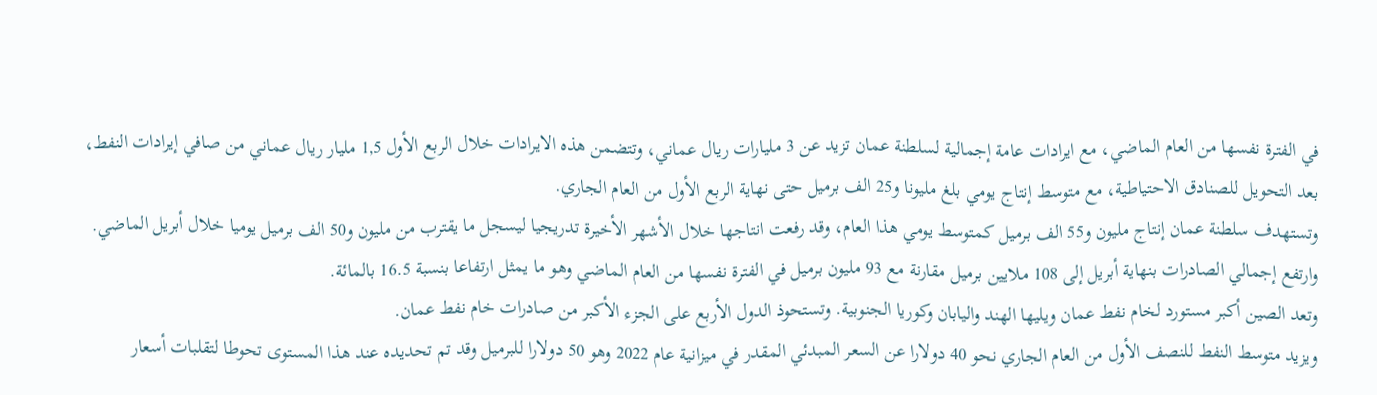في الفترة نفسها من العام الماضي، مع ايرادات عامة إجمالية لسلطنة عمان تزيد عن 3 مليارات ريال عماني، وتتضمن هذه الايرادات خلال الربع الأول 1,5 مليار ريال عماني من صافي إيرادات النفط، بعد التحويل للصنادق الاحتياطية، مع متوسط إنتاج يومي بلغ مليونا و25 الف برميل حتى نهاية الربع الأول من العام الجاري.
وتستهدف سلطنة عمان إنتاج مليون و55 الف برميل كمتوسط يومي هذا العام، وقد رفعت انتاجها خلال الأشهر الأخيرة تدريجيا ليسجل ما يقترب من مليون و50 الف برميل يوميا خلال أبريل الماضي. وارتفع إجمالي الصادرات بنهاية أبريل إلى 108 ملايين برميل مقارنة مع 93 مليون برميل في الفترة نفسها من العام الماضي وهو ما يمثل ارتفاعا بنسبة 16.5 بالمائة.
وتعد الصين أكبر مستورد لخام نفط عمان ويليها الهند واليابان وكوريا الجنوبية. وتستحوذ الدول الأربع على الجزء الأكبر من صادرات خام نفط عمان.
ويزيد متوسط النفط للنصف الأول من العام الجاري نحو 40 دولارا عن السعر المبدئي المقدر في ميزانية عام 2022 وهو 50 دولارا للبرميل وقد تم تحديده عند هذا المستوى تحوطا لتقلبات أسعار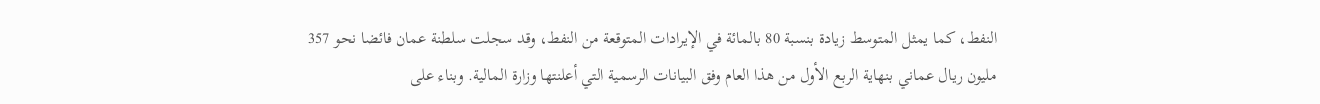النفط، كما يمثل المتوسط زيادة بنسبة 80 بالمائة في الإيرادات المتوقعة من النفط، وقد سجلت سلطنة عمان فائضا نحو 357 مليون ريال عماني بنهاية الربع الأول من هذا العام وفق البيانات الرسمية التي أعلنتها وزارة المالية. وبناء على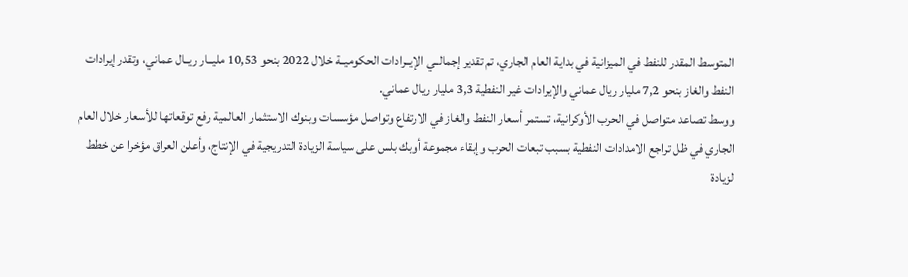المتوسط المقدر للنفط في الميزانية في بداية العام الجاري، تم تقدير إجمالــي الإيــرادات الحكوميــة خلال 2022 بنحو 10,53 مليــار ريــال عماني، وتقدر إيرادات النفط والغاز بنحو 7,2 مليار ريال عماني والإيرادات غير النفطية 3,3 مليار ريال عماني.
ووسط تصاعد متواصل في الحرب الأوكرانية، تستمر أسعار النفط والغاز في الارتفاع وتواصل مؤسسات وبنوك الاستثمار العالمية رفع توقعاتها للأسعار خلال العام الجاري في ظل تراجع الامدادات النفطية بسبب تبعات الحرب وإبقاء مجموعة أوبك بلس على سياسة الزيادة التدريجية في الإنتاج، وأعلن العراق مؤخرا عن خطط لزيادة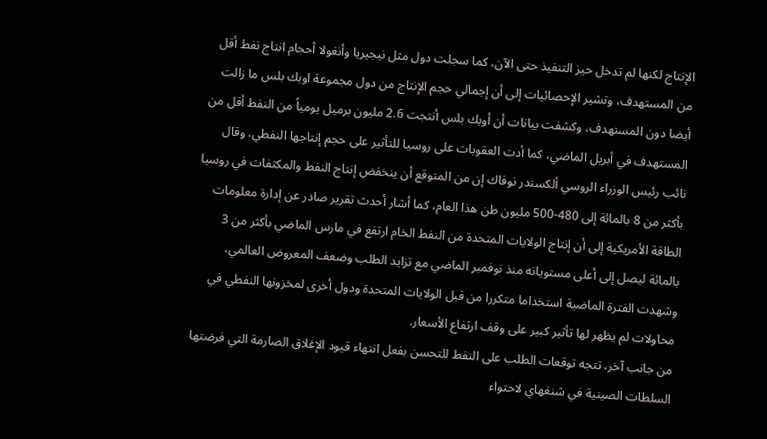الإنتاج لكنها لم تدخل حيز التنفيذ حتى الآن، كما سجلت دول مثل نيجيريا وأنغولا أحجام انتاج نفط أقل من المستهدف، وتشير الإحصائيات إلى أن إجمالي حجم الإنتاج من دول مجموعة اوبك بلس ما زالت أيضا دون المستهدف، وكشفت بيانات أن أوبك بلس أنتجت 2.6 مليون برميل يومياً من النفط أقل من المستهدف في أبريل الماضي، كما أدت العقوبات على روسيا للتأثير على حجم إنتاجها النفطي، وقال نائب رئيس الوزراء الروسي ألكسندر نوفاك إن من المتوقع أن ينخفض إنتاج النفط والمكثفات في روسيا بأكثر من 8 بالمائة إلى 480-500 مليون طن هذا العام، كما أشار أحدث تقرير صادر عن إدارة معلومات الطاقة الأمريكية إلى أن إنتاج الولايات المتحدة من النفط الخام ارتفع في مارس الماضي بأكثر من 3 بالمائة ليصل إلى أعلى مستوياته منذ نوفمبر الماضي مع تزايد الطلب وضعف المعروض العالمي، وشهدت الفترة الماضية استخداما متكررا من قبل الولايات المتحدة ودول أخرى لمخزونها النفطي في محاولات لم يظهر لها تأثير كبير على وقف ارتفاع الأسعار.
من جانب آخر، تتجه توقعات الطلب على النفط للتحسن بفعل انتهاء قيود الإغلاق الصارمة التي فرضتها السلطات الصينية في شنغهاي لاحتواء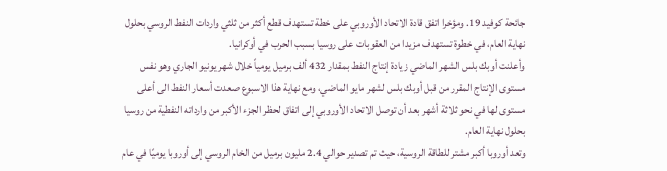جائحة كوفيد 19. ومؤخرا اتفق قادة الاتحاد الأوروبي على خطة تستهدف قطع أكثر من ثلثي واردات النفط الروسي بحلول نهاية العام، في خطوة تستهدف مزيدا من العقوبات على روسيا بسبب الحرب في أوكرانيا.
وأعلنت أوبك بلس الشهر الماضي زيادة إنتاج النفط بمقدار 432 ألف برميل يومياً خلال شهر يونيو الجاري وهو نفس مستوى الإنتاج المقرر من قبل أوبك بلس لشهر مايو الماضي، ومع نهاية هذا الاسبوع صعدت أسعار النفط الى أعلى مستوى لها في نحو ثلاثة أشهر بعد أن توصل الاتحاد الأوروبي إلى اتفاق لحظر الجزء الأكبر من وارداته النفطية من روسيا بحلول نهاية العام.
وتعد أوروبا أكبر مشتر للطاقة الروسية، حيث تم تصدير حوالي 2.4 مليون برميل من الخام الروسي إلى أوروبا يوميًا في عام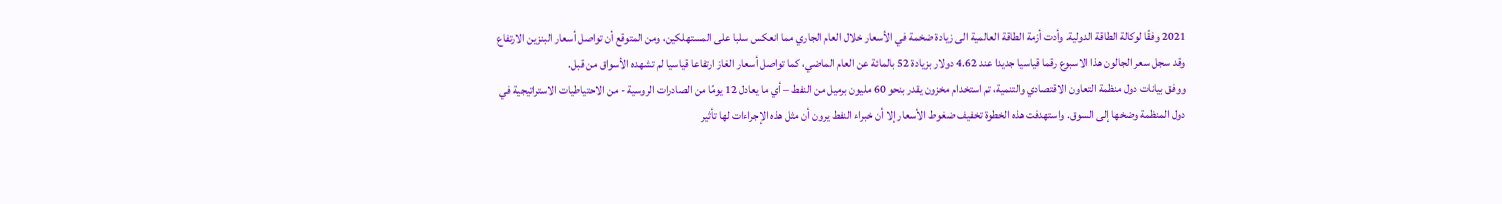2021 وفقًا لوكالة الطاقة الدولية. وأدت أزمة الطاقة العالمية الى زيادة ضخمة في الأسعار خلال العام الجاري مما انعكس سلبا على المستهلكين، ومن المتوقع أن تواصل أسعار البنزين الارتفاع وقد سجل سعر الجالون هذا الاسبوع رقما قياسيا جديدا عند 4.62 دولار بزيادة 52 بالمائة عن العام الماضي، كما تواصل أسعار الغاز ارتفاعا قياسيا لم تشهده الأسواق من قبل.
ووفق بيانات دول منظمة التعاون الاقتصادي والتنمية، تم استخدام مخزون يقدر بنحو 60 مليون برميل من النفط – أي ما يعادل 12 يومًا من الصادرات الروسية - من الاحتياطيات الاستراتيجية في دول المنظمة وضخها إلى السوق. واستهدفت هذه الخطوة تخفيف ضغوط الأسعار إلا أن خبراء النفط يرون أن مثل هذه الإجراءات لها تأثير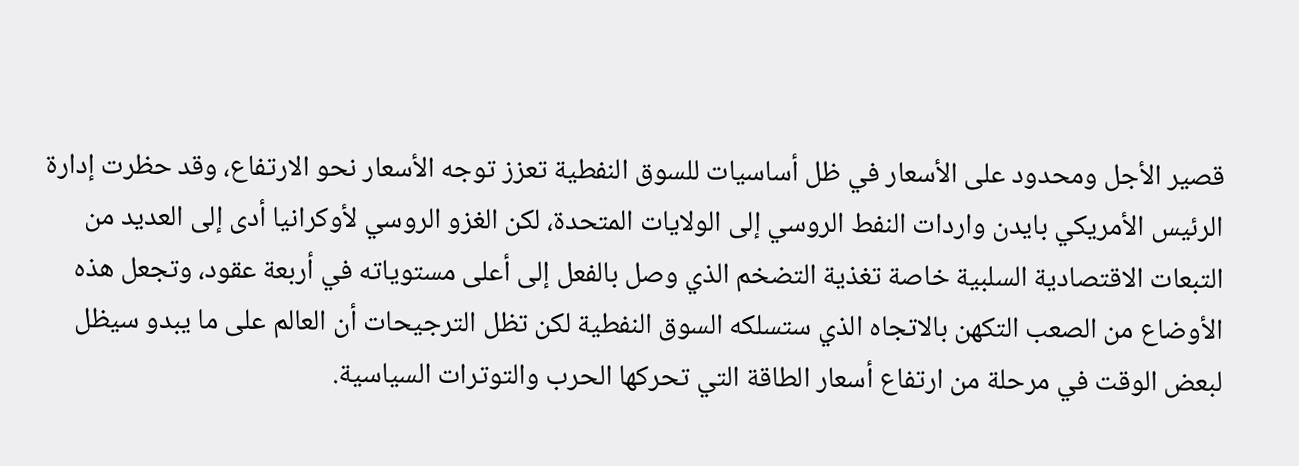قصير الأجل ومحدود على الأسعار في ظل أساسيات للسوق النفطية تعزز توجه الأسعار نحو الارتفاع، وقد حظرت إدارة الرئيس الأمريكي بايدن واردات النفط الروسي إلى الولايات المتحدة، لكن الغزو الروسي لأوكرانيا أدى إلى العديد من التبعات الاقتصادية السلبية خاصة تغذية التضخم الذي وصل بالفعل إلى أعلى مستوياته في أربعة عقود، وتجعل هذه الأوضاع من الصعب التكهن بالاتجاه الذي ستسلكه السوق النفطية لكن تظل الترجيحات أن العالم على ما يبدو سيظل لبعض الوقت في مرحلة من ارتفاع أسعار الطاقة التي تحركها الحرب والتوترات السياسية.